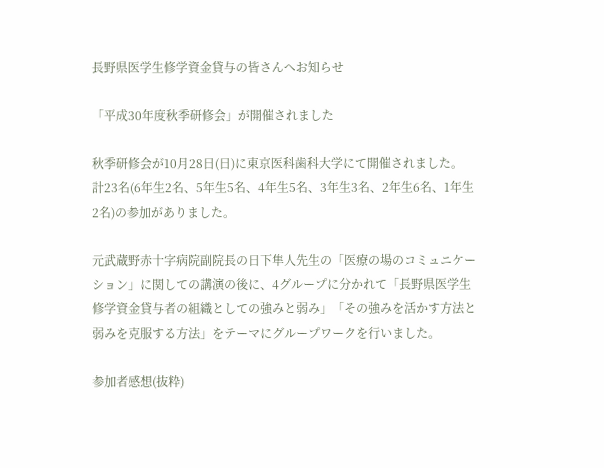長野県医学生修学資金貸与の皆さんへお知らせ

「平成30年度秋季研修会」が開催されました

秋季研修会が10月28日(日)に東京医科歯科大学にて開催されました。
計23名(6年生2名、5年生5名、4年生5名、3年生3名、2年生6名、1年生2名)の参加がありました。

元武蔵野赤十字病院副院長の日下隼人先生の「医療の場のコミュニケーション」に関しての講演の後に、4グループに分かれて「長野県医学生修学資金貸与者の組織としての強みと弱み」「その強みを活かす方法と弱みを克服する方法」をテーマにグループワークを行いました。

参加者感想(抜粋)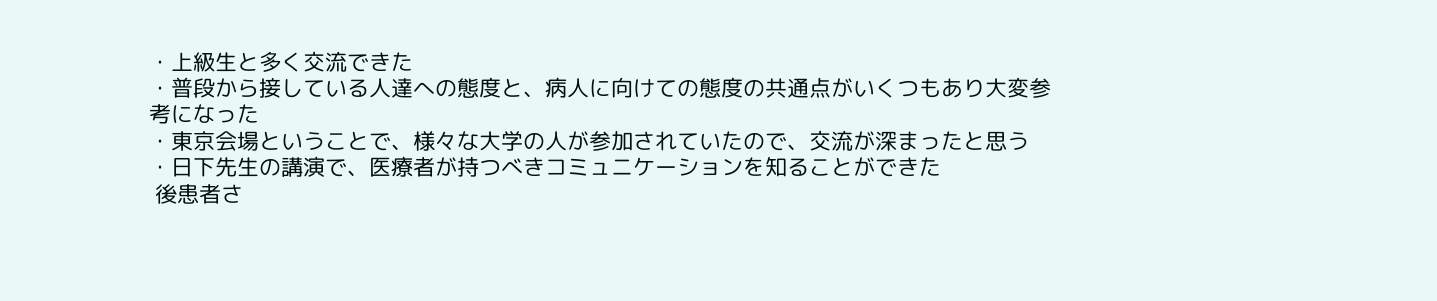・上級生と多く交流できた
・普段から接している人達への態度と、病人に向けての態度の共通点がいくつもあり大変参考になった
・東京会場ということで、様々な大学の人が参加されていたので、交流が深まったと思う
・日下先生の講演で、医療者が持つべきコミュニケーションを知ることができた
 後患者さ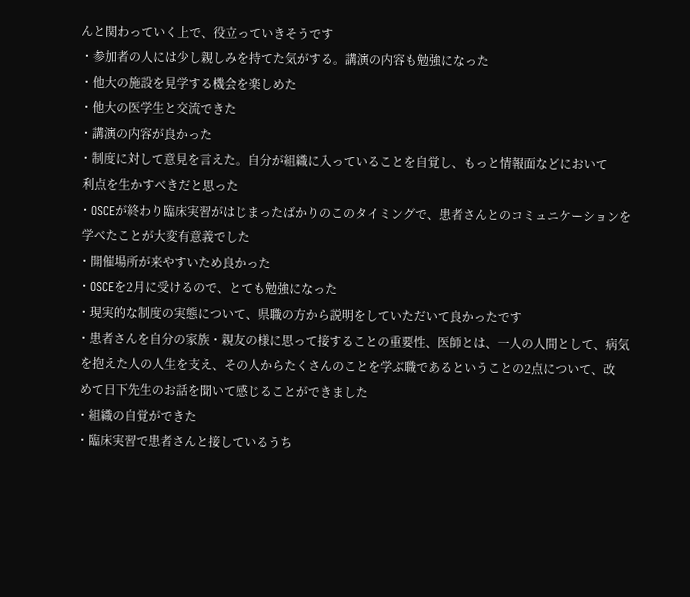んと関わっていく上で、役立っていきそうです
・参加者の人には少し親しみを持てた気がする。講演の内容も勉強になった
・他大の施設を見学する機会を楽しめた
・他大の医学生と交流できた
・講演の内容が良かった
・制度に対して意見を言えた。自分が組織に入っていることを自覚し、もっと情報面などにおいて
 利点を生かすべきだと思った
・OSCEが終わり臨床実習がはじまったばかりのこのタイミングで、患者さんとのコミュニケーションを
 学べたことが大変有意義でした
・開催場所が来やすいため良かった
・OSCEを2月に受けるので、とても勉強になった
・現実的な制度の実態について、県職の方から説明をしていただいて良かったです
・患者さんを自分の家族・親友の様に思って接することの重要性、医師とは、一人の人間として、病気
 を抱えた人の人生を支え、その人からたくさんのことを学ぶ職であるということの2点について、改
 めて日下先生のお話を聞いて感じることができました
・組織の自覚ができた
・臨床実習で患者さんと接しているうち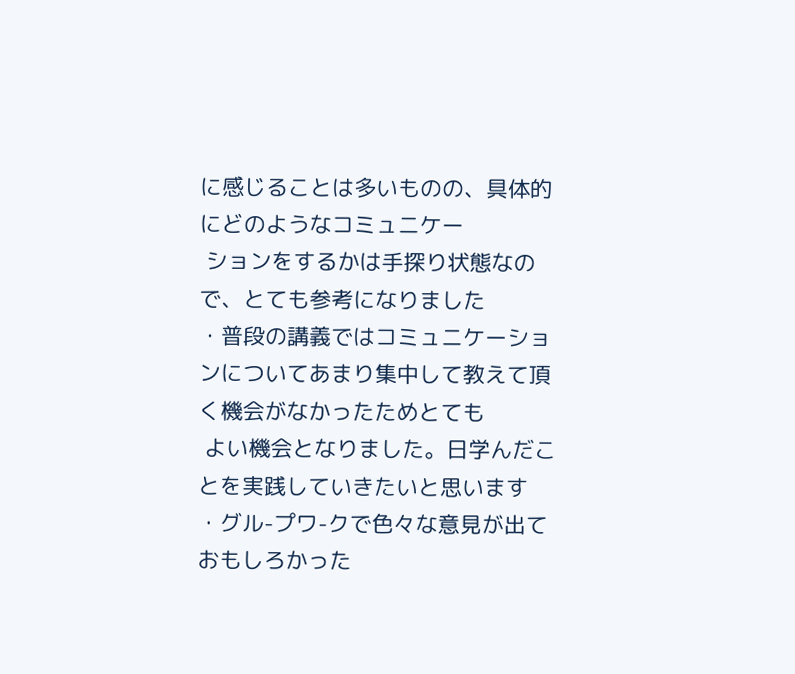に感じることは多いものの、具体的にどのようなコミュニケー
 ションをするかは手探り状態なので、とても参考になりました
・普段の講義ではコミュニケーションについてあまり集中して教えて頂く機会がなかったためとても
 よい機会となりました。日学んだことを実践していきたいと思います
・グル-プワ-クで色々な意見が出ておもしろかった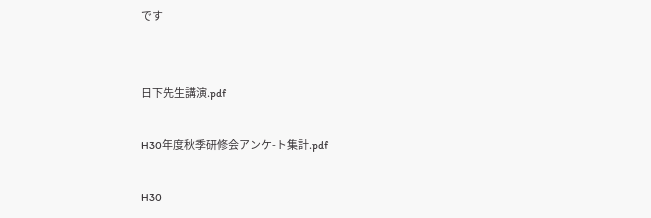です


日下先生講演.pdf

H30年度秋季研修会アンケ-ト集計.pdf

H30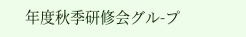年度秋季研修会グル-プ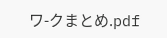ワ-クまとめ.pdf